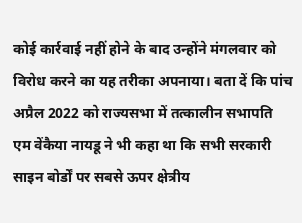कोई कार्रवाई नहीं होने के बाद उन्होंने मंगलवार को विरोध करने का यह तरीका अपनाया। बता दें कि पांच अप्रैल 2022 को राज्यसभा में तत्कालीन सभापति एम वेंकैया नायडू ने भी कहा था कि सभी सरकारी साइन बोर्डों पर सबसे ऊपर क्षेत्रीय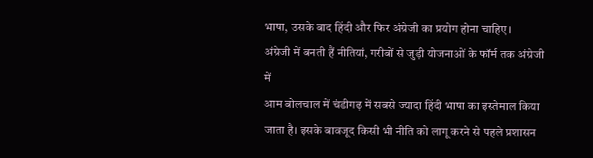भाषा, उसके बाद हिंदी और फिर अंग्रेजी का प्रयोग होना चाहिए।
अंग्रेजी में बनती हैं नीतियां, गरीबों से जुड़ी योजनाओं के फॉर्म तक अंग्रेजी में
आम बोलचाल में चंडीगढ़ में सबसे ज्यादा हिंदी भाषा का इस्तेमाल किया जाता है। इसके बावजूद किसी भी नीति को लागू करने से पहले प्रशासन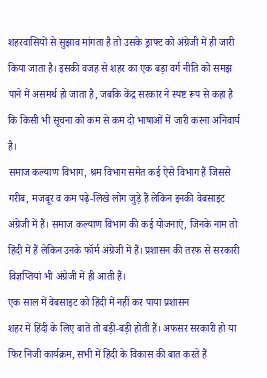शहरवासियों से सुझाव मांगता है तो उसके ड्राफ्ट को अंग्रेजी में ही जारी किया जाता है। इसकी वजह से शहर का एक बड़ा वर्ग नीति को समझ पाने में असमर्थ हो जाता है, जबकि केंद्र सरकार ने स्पष्ट रूप से कहा है कि किसी भी सूचना को कम से कम दो भाषाओं में जारी करना अनिवार्य है।
समाज कल्याण विभाग, श्रम विभाग समेत कई ऐसे विभाग हैं जिससे गरीब, मजबूर व कम पढ़े-लिखे लोग जुड़े हैं लेकिन इनकी वेबसाइट अंग्रेजी में हैं। समाज कल्याण विभाग की कई योजनाएं, जिनके नाम तो हिंदी में हैं लेकिन उनके फॉर्म अंग्रेजी में हैं। प्रशासन की तरफ से सरकारी विज्ञप्तियां भी अंग्रेजी में ही आती हैं।
एक साल में वेबसाइट को हिंदी में नहीं कर पाया प्रशासन
शहर में हिंदी के लिए बातें तो बड़ी-बड़ी होती हैं। अफसर सरकारी हो या फिर निजी कार्यक्रम, सभी में हिंदी के विकास की बात करते हैं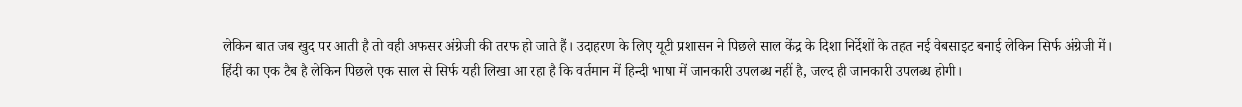लेकिन बात जब खुद पर आती है तो वही अफसर अंग्रेजी की तरफ हो जाते हैं। उदाहरण के लिए यूटी प्रशासन ने पिछले साल केंद्र के दिशा निर्देशों के तहत नई वेबसाइट बनाई लेकिन सिर्फ अंग्रेजी में।
हिंदी का एक टैब है लेकिन पिछले एक साल से सिर्फ यही लिखा आ रहा है कि वर्तमान में हिन्दी भाषा में जानकारी उपलब्ध नहीं है, जल्द ही जानकारी उपलब्ध होगी।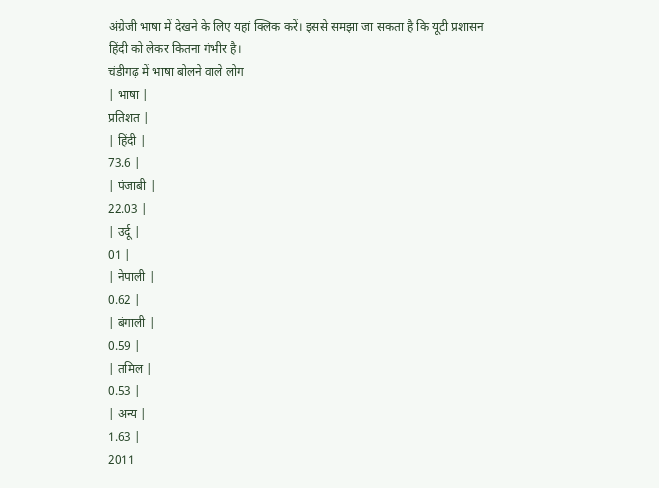अंग्रेजी भाषा में देखने के लिए यहां क्लिक करें। इससे समझा जा सकता है कि यूटी प्रशासन हिंदी को लेकर कितना गंभीर है।
चंडीगढ़ में भाषा बोलने वाले लोग
| भाषा |
प्रतिशत |
| हिंदी |
73.6 |
| पंजाबी |
22.03 |
| उर्दू |
01 |
| नेपाली |
0.62 |
| बंगाली |
0.59 |
| तमिल |
0.53 |
| अन्य |
1.63 |
2011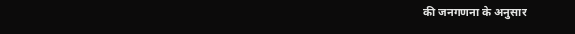की जनगणना के अनुसार